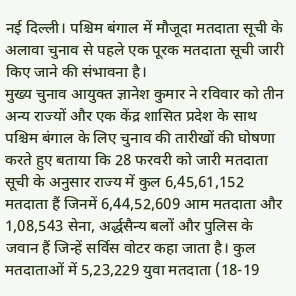नई दिल्ली। पश्चिम बंगाल में मौजूदा मतदाता सूची के अलावा चुनाव से पहले एक पूरक मतदाता सूची जारी किए जाने की संभावना है।
मुख्य चुनाव आयुक्त ज्ञानेश कुमार ने रविवार को तीन अन्य राज्यों और एक केंद्र शासित प्रदेश के साथ पश्चिम बंगाल के लिए चुनाव की तारीखों की घोषणा करते हुए बताया कि 28 फरवरी को जारी मतदाता सूची के अनुसार राज्य में कुल 6,45,61,152 मतदाता हैं जिनमें 6,44,52,609 आम मतदाता और 1,08,543 सेना, अर्द्धसैन्य बलों और पुलिस के जवान हैं जिन्हें सर्विस वोटर कहा जाता है। कुल मतदाताओं में 5,23,229 युवा मतदाता (18-19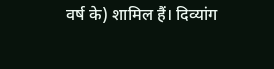वर्ष के) शामिल हैं। दिव्यांग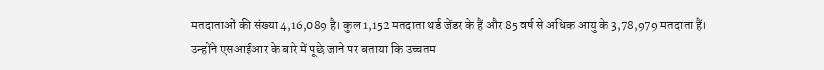मतदाताओं की संख्या 4,16,089 है। कुल 1,152 मतदाता थर्ड जेंडर के हैं और 85 वर्ष से अधिक आयु के 3,78,979 मतदाता हैं।
उन्होंने एसआईआर के बारे में पूछे जाने पर बताया कि उच्चतम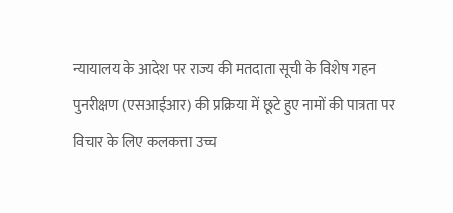न्यायालय के आदेश पर राज्य की मतदाता सूची के विशेष गहन पुनरीक्षण (एसआईआर) की प्रक्रिया में छूटे हुए नामों की पात्रता पर विचार के लिए कलकत्ता उच्च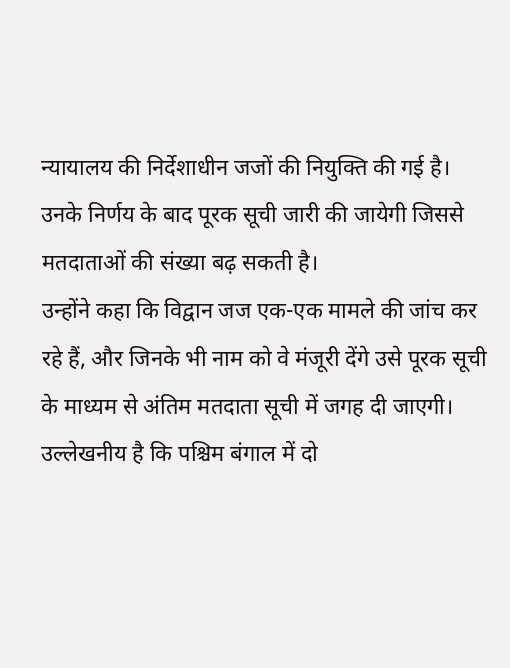न्यायालय की निर्देशाधीन जजों की नियुक्ति की गई है। उनके निर्णय के बाद पूरक सूची जारी की जायेगी जिससे मतदाताओं की संख्या बढ़ सकती है।
उन्होंने कहा कि विद्वान जज एक-एक मामले की जांच कर रहे हैं, और जिनके भी नाम को वे मंजूरी देंगे उसे पूरक सूची के माध्यम से अंतिम मतदाता सूची में जगह दी जाएगी। उल्लेखनीय है कि पश्चिम बंगाल में दो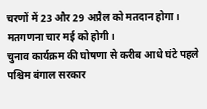चरणों में 23 और 29 अप्रैल को मतदान होगा। मतगणना चार मई को होगी।
चुनाव कार्यक्रम की घोषणा से करीब आधे घंटे पहले पश्चिम बंगाल सरकार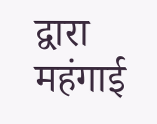द्वारा महंगाई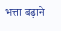भत्ता बढ़ाने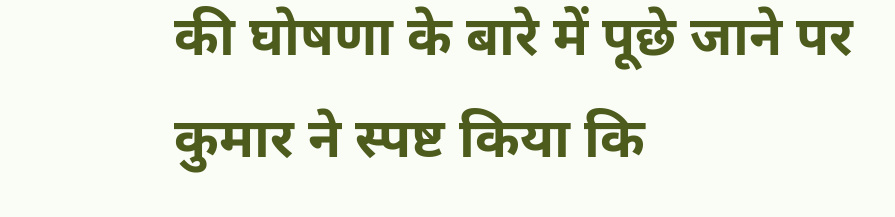की घोषणा के बारे में पूछे जाने पर कुमार ने स्पष्ट किया कि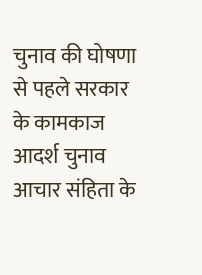चुनाव की घोषणा से पहले सरकार के कामकाज आदर्श चुनाव आचार संहिता के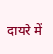दायरे में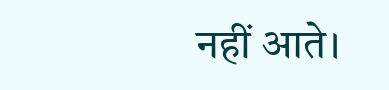नहीं आते।